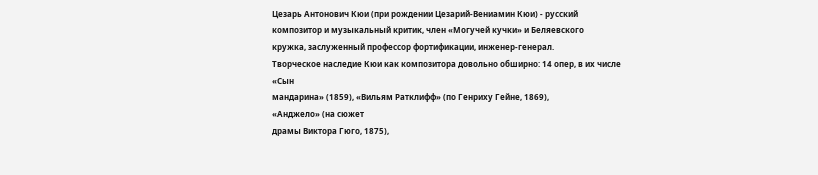Цезарь Антонович Кюи (при рождении Цезарий-Вениамин Кюи) - русский
композитор и музыкальный критик, член «Могучей кучки» и Беляевского
кружка, заслуженный профессор фортификации, инженер-генерал.
Творческое наследие Кюи как композитора довольно обширно: 14 опер, в их числе
«Сын
мандарина» (1859), «Вильям Ратклифф» (по Генриху Гейне, 1869),
«Анджело» (на сюжет
драмы Виктора Гюго, 1875),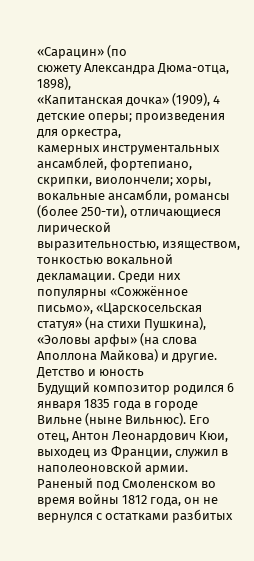«Сарацин» (по
сюжету Александра Дюма-отца, 1898),
«Капитанская дочка» (1909), 4 детские оперы; произведения для оркестра,
камерных инструментальных ансамблей, фортепиано, скрипки, виолончели; хоры,
вокальные ансамбли, романсы (более 250-ти), отличающиеся лирической
выразительностью, изяществом, тонкостью вокальной декламации. Среди них
популярны «Сожжённое письмо», «Царскосельская статуя» (на стихи Пушкина),
«Эоловы арфы» (на слова Аполлона Майкова) и другие.
Детство и юность
Будущий композитор родился 6 января 1835 года в городе Вильне (ныне Вильнюс). Его
отец, Антон Леонардович Кюи, выходец из Франции, служил в наполеоновской армии.
Раненый под Смоленском во время войны 1812 года, он не вернулся с остатками разбитых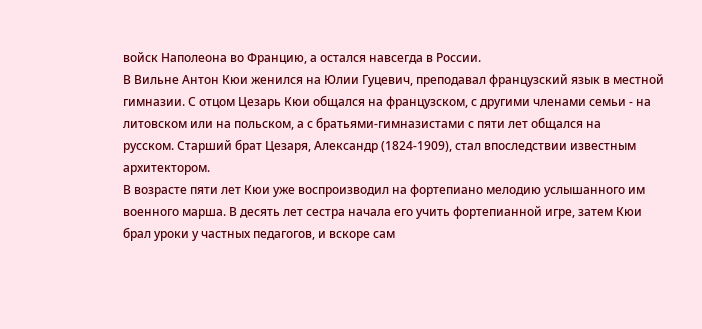войск Наполеона во Францию, а остался навсегда в России.
В Вильне Антон Кюи женился на Юлии Гуцевич, преподавал французский язык в местной
гимназии. С отцом Цезарь Кюи общался на французском, с другими членами семьи - на
литовском или на польском, а с братьями-гимназистами с пяти лет общался на
русском. Старший брат Цезаря, Александр (1824-1909), стал впоследствии известным
архитектором.
В возрасте пяти лет Кюи уже воспроизводил на фортепиано мелодию услышанного им
военного марша. В десять лет сестра начала его учить фортепианной игре, затем Кюи
брал уроки у частных педагогов, и вскоре сам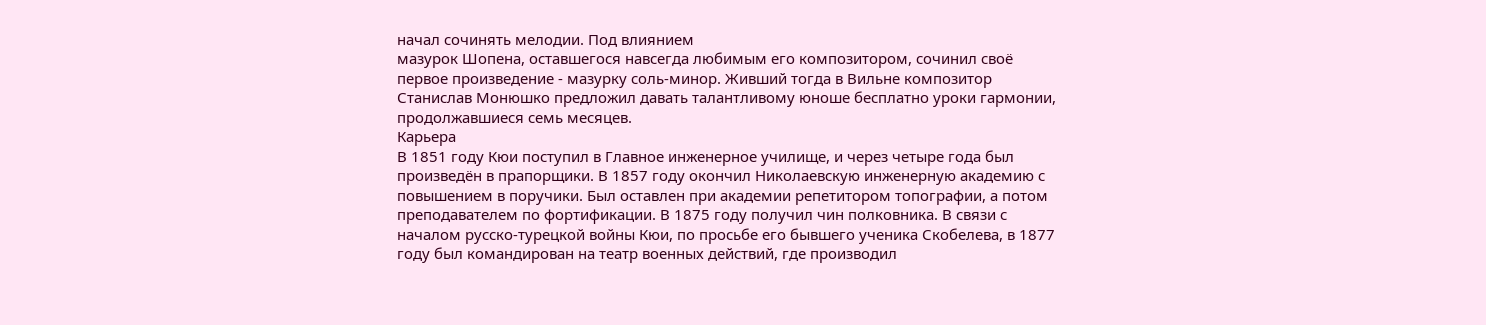начал сочинять мелодии. Под влиянием
мазурок Шопена, оставшегося навсегда любимым его композитором, сочинил своё
первое произведение - мазурку соль-минор. Живший тогда в Вильне композитор
Станислав Монюшко предложил давать талантливому юноше бесплатно уроки гармонии,
продолжавшиеся семь месяцев.
Карьера
В 1851 году Кюи поступил в Главное инженерное училище, и через четыре года был
произведён в прапорщики. В 1857 году окончил Николаевскую инженерную академию с
повышением в поручики. Был оставлен при академии репетитором топографии, а потом
преподавателем по фортификации. В 1875 году получил чин полковника. В связи с
началом русско-турецкой войны Кюи, по просьбе его бывшего ученика Скобелева, в 1877
году был командирован на театр военных действий, где производил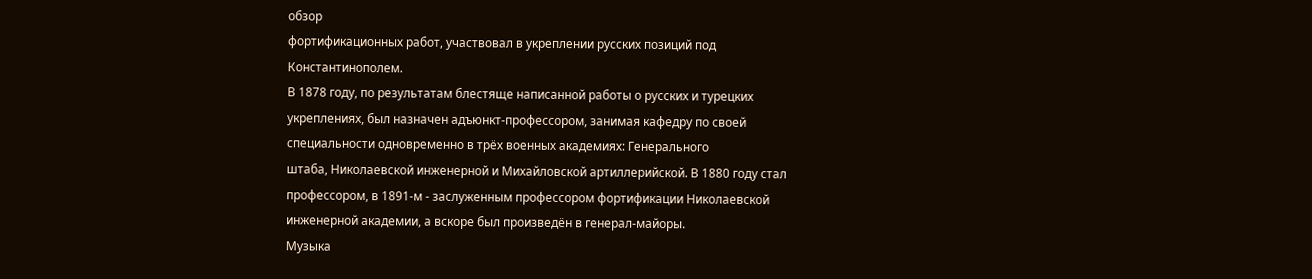обзор
фортификационных работ, участвовал в укреплении русских позиций под
Константинополем.
В 1878 году, по результатам блестяще написанной работы о русских и турецких
укреплениях, был назначен адъюнкт-профессором, занимая кафедру по своей
специальности одновременно в трёх военных академиях: Генерального
штаба, Николаевской инженерной и Михайловской артиллерийской. В 1880 году стал
профессором, в 1891-м - заслуженным профессором фортификации Николаевской
инженерной академии, а вскоре был произведён в генерал-майоры.
Музыка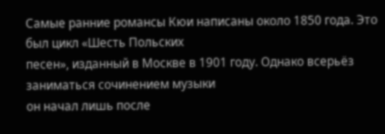Самые ранние романсы Кюи написаны около 1850 года. Это был цикл «Шесть Польских
песен», изданный в Москве в 1901 году. Однако всерьёз заниматься сочинением музыки
он начал лишь после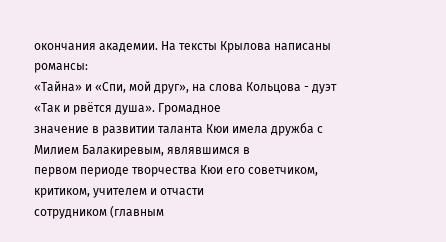окончания академии. На тексты Крылова написаны романсы:
«Тайна» и «Спи, мой друг», на слова Кольцова - дуэт «Так и рвётся душа». Громадное
значение в развитии таланта Кюи имела дружба с Милием Балакиревым, являвшимся в
первом периоде творчества Кюи его советчиком, критиком, учителем и отчасти
сотрудником (главным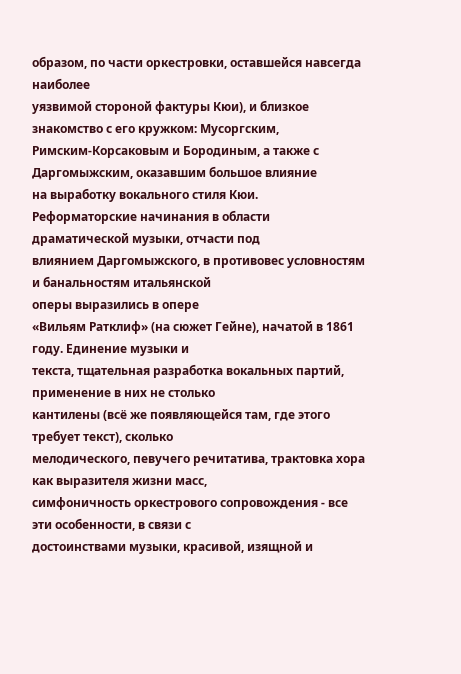образом, по части оркестровки, оставшейся навсегда наиболее
уязвимой стороной фактуры Кюи), и близкое знакомство с его кружком: Мусоргским,
Римским-Корсаковым и Бородиным, а также с Даргомыжским, оказавшим большое влияние
на выработку вокального стиля Кюи.
Реформаторские начинания в области драматической музыки, отчасти под
влиянием Даргомыжского, в противовес условностям и банальностям итальянской
оперы выразились в опере
«Вильям Ратклиф» (на сюжет Гейне), начатой в 1861 году. Единение музыки и
текста, тщательная разработка вокальных партий, применение в них не столько
кантилены (всё же появляющейся там, где этого требует текст), сколько
мелодического, певучего речитатива, трактовка хора как выразителя жизни масс,
симфоничность оркестрового сопровождения - все эти особенности, в связи с
достоинствами музыки, красивой, изящной и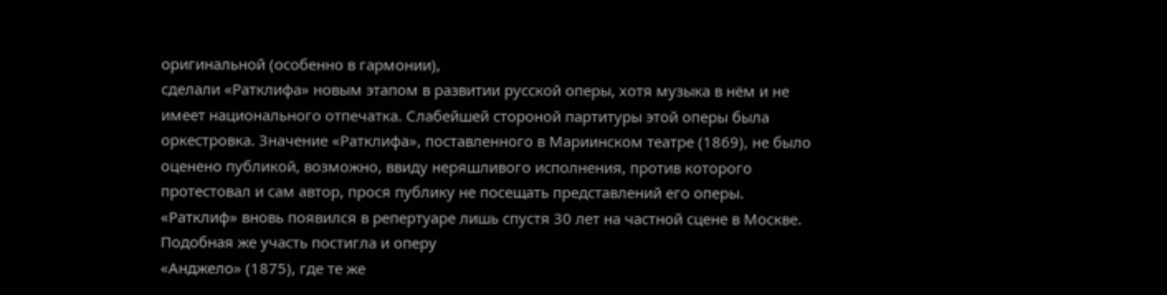оригинальной (особенно в гармонии),
сделали «Ратклифа» новым этапом в развитии русской оперы, хотя музыка в нём и не
имеет национального отпечатка. Слабейшей стороной партитуры этой оперы была
оркестровка. Значение «Ратклифа», поставленного в Мариинском театре (1869), не было
оценено публикой, возможно, ввиду неряшливого исполнения, против которого
протестовал и сам автор, прося публику не посещать представлений его оперы.
«Ратклиф» вновь появился в репертуаре лишь спустя 30 лет на частной сцене в Москве.
Подобная же участь постигла и оперу
«Анджело» (1875), где те же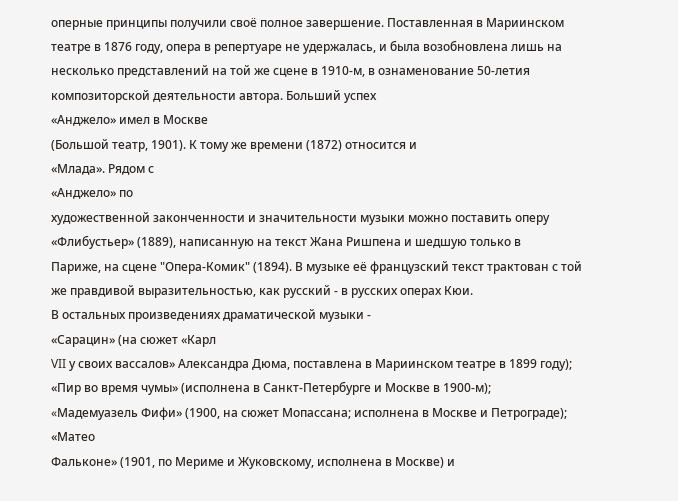оперные принципы получили своё полное завершение. Поставленная в Мариинском
театре в 1876 году, опера в репертуаре не удержалась, и была возобновлена лишь на
несколько представлений на той же сцене в 1910-м, в ознаменование 50-летия
композиторской деятельности автора. Больший успех
«Анджело» имел в Москве
(Большой театр, 1901). К тому же времени (1872) относится и
«Млада». Рядом с
«Анджело» по
художественной законченности и значительности музыки можно поставить оперу
«Флибустьер» (1889), написанную на текст Жана Ришпена и шедшую только в
Париже, на сцене "Опера-Комик" (1894). В музыке её французский текст трактован с той
же правдивой выразительностью, как русский - в русских операх Кюи.
В остальных произведениях драматической музыки -
«Сарацин» (на сюжет «Карл
VII у своих вассалов» Александра Дюма, поставлена в Мариинском театре в 1899 году);
«Пир во время чумы» (исполнена в Санкт-Петербурге и Москве в 1900-м);
«Mадемуазель Фифи» (1900, на сюжет Мопассана; исполнена в Москве и Петрограде);
«Матео
Фальконе» (1901, по Мериме и Жуковскому, исполнена в Москве) и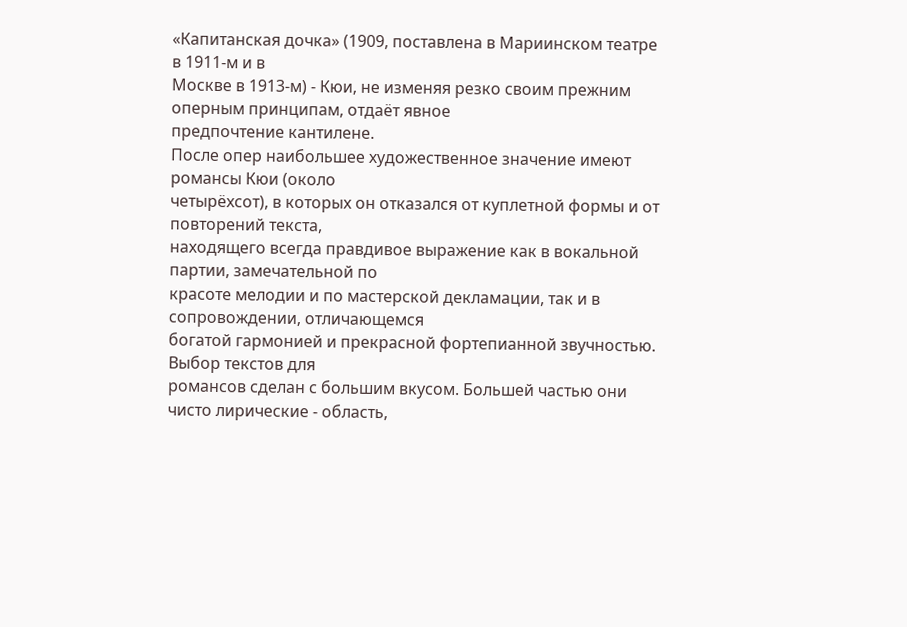«Капитанская дочка» (1909, поставлена в Мариинском театре в 1911-м и в
Москве в 1913-м) - Кюи, не изменяя резко своим прежним оперным принципам, отдаёт явное
предпочтение кантилене.
После опер наибольшее художественное значение имеют романсы Кюи (около
четырёхсот), в которых он отказался от куплетной формы и от повторений текста,
находящего всегда правдивое выражение как в вокальной партии, замечательной по
красоте мелодии и по мастерской декламации, так и в сопровождении, отличающемся
богатой гармонией и прекрасной фортепианной звучностью. Выбор текстов для
романсов сделан с большим вкусом. Большей частью они чисто лирические - область,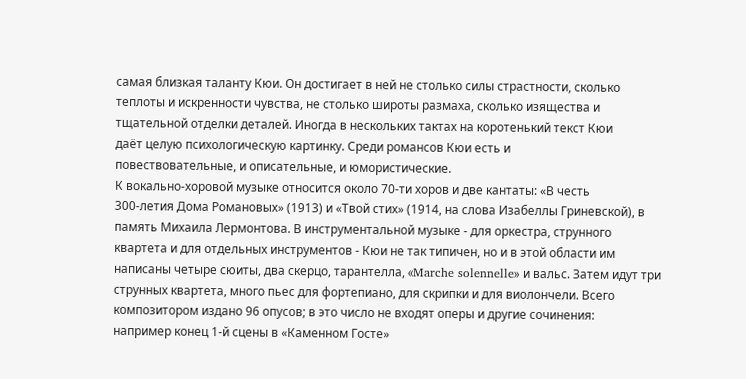самая близкая таланту Кюи. Он достигает в ней не столько силы страстности, сколько
теплоты и искренности чувства, не столько широты размаха, сколько изящества и
тщательной отделки деталей. Иногда в нескольких тактах на коротенький текст Кюи
даёт целую психологическую картинку. Среди романсов Кюи есть и
повествовательные, и описательные, и юмористические.
К вокально-хоровой музыке относится около 70-ти хоров и две кантаты: «В честь
300-летия Дома Романовых» (1913) и «Твой стих» (1914, на слова Изабеллы Гриневской), в
память Михаила Лермонтова. В инструментальной музыке - для оркестра, струнного
квартета и для отдельных инструментов - Кюи не так типичен, но и в этой области им
написаны четыре сюиты, два скерцо, тарантелла, «Marche solennelle» и вальс. Затем идут три
струнных квартета, много пьес для фортепиано, для скрипки и для виолончели. Всего
композитором издано 96 опусов; в это число не входят оперы и другие сочинения:
например конец 1-й сцены в «Каменном Госте»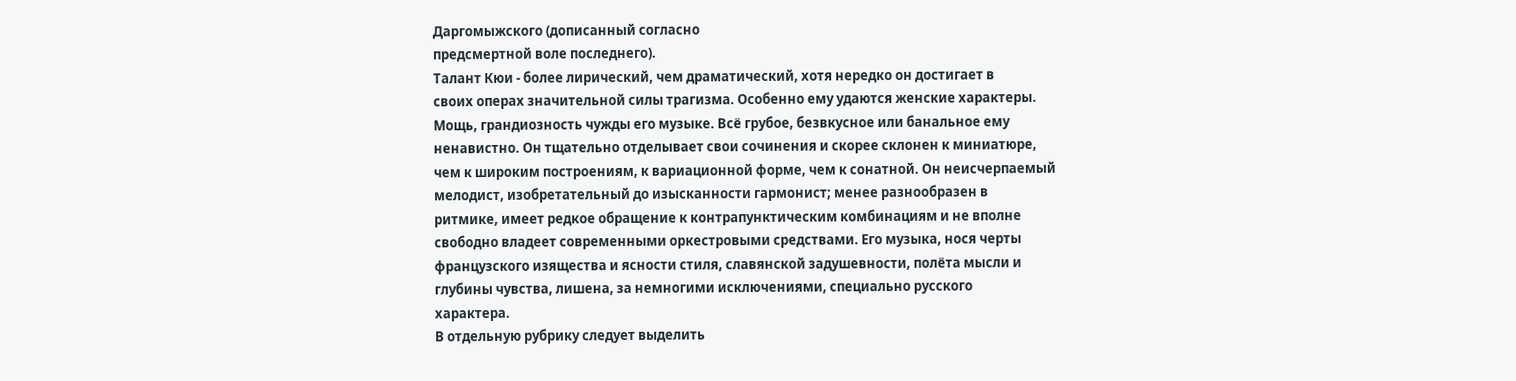Даргомыжского (дописанный согласно
предсмертной воле последнего).
Талант Кюи - более лирический, чем драматический, хотя нередко он достигает в
своих операх значительной силы трагизма. Особенно ему удаются женские характеры.
Мощь, грандиозность чужды его музыке. Всё грубое, безвкусное или банальное ему
ненавистно. Он тщательно отделывает свои сочинения и скорее склонен к миниатюре,
чем к широким построениям, к вариационной форме, чем к сонатной. Он неисчерпаемый
мелодист, изобретательный до изысканности гармонист; менее разнообразен в
ритмике, имеет редкое обращение к контрапунктическим комбинациям и не вполне
свободно владеет современными оркестровыми средствами. Его музыка, нося черты
французского изящества и ясности стиля, славянской задушевности, полёта мысли и
глубины чувства, лишена, за немногими исключениями, специально русского
характера.
В отдельную рубрику следует выделить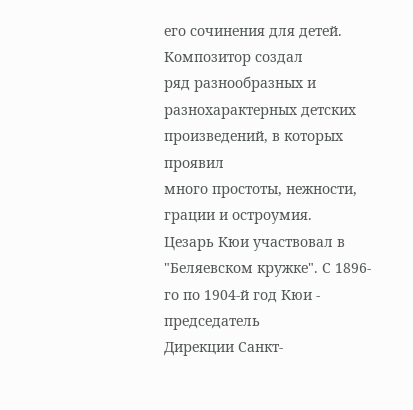его сочинения для детей. Композитор создал
ряд разнообразных и разнохарактерных детских произведений, в которых проявил
много простоты, нежности, грации и остроумия.
Цезарь Кюи участвовал в "Беляевском кружке". С 1896-го по 1904-й год Кюи - председатель
Дирекции Санкт-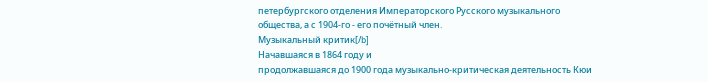петербургского отделения Императорского Русского музыкального
общества, а с 1904-го - его почётный член.
Музыкальный критик[/b]
Начавшаяся в 1864 году и
продолжавшаяся до 1900 года музыкально-критическая деятельность Кюи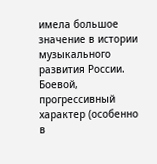имела большое
значение в истории музыкального развития России. Боевой, прогрессивный
характер (особенно в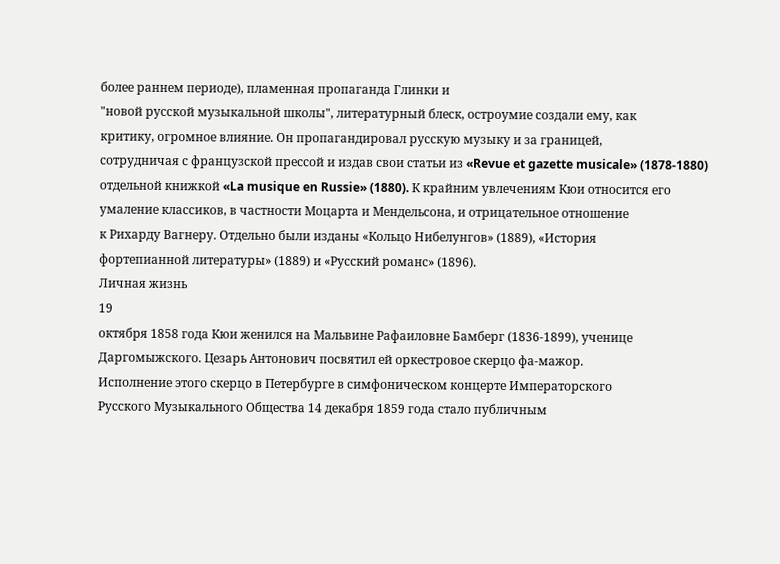более раннем периоде), пламенная пропаганда Глинки и
"новой русской музыкальной школы", литературный блеск, остроумие создали ему, как
критику, огромное влияние. Он пропагандировал русскую музыку и за границей,
сотрудничая с французской прессой и издав свои статьи из «Revue et gazette musicale» (1878-1880)
отдельной книжкой «La musique en Russie» (1880). К крайним увлечениям Кюи относится его
умаление классиков, в частности Моцарта и Мендельсона, и отрицательное отношение
к Рихарду Вагнеру. Отдельно были изданы «Кольцо Нибелунгов» (1889), «История
фортепианной литературы» (1889) и «Русский романс» (1896).
Личная жизнь
19
октября 1858 года Кюи женился на Мальвине Рафаиловне Бамберг (1836-1899), ученице
Даргомыжского. Цезарь Антонович посвятил ей оркестровое скерцо фа-мажор.
Исполнение этого скерцо в Петербурге в симфоническом концерте Императорского
Русского Музыкального Общества 14 декабря 1859 года стало публичным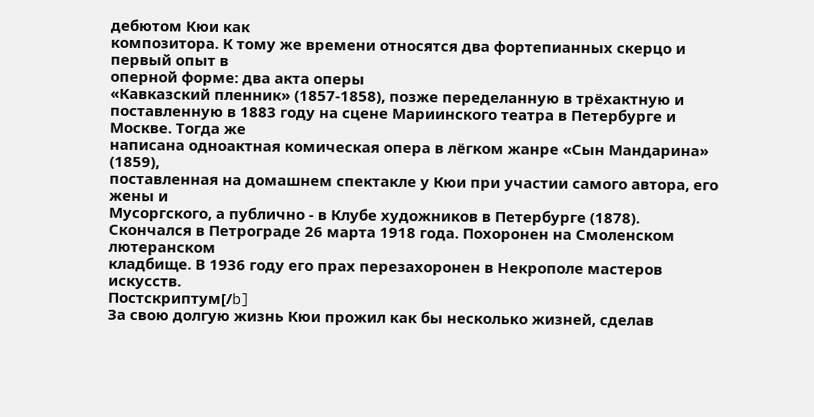дебютом Кюи как
композитора. К тому же времени относятся два фортепианных скерцо и первый опыт в
оперной форме: два акта оперы
«Кавказский пленник» (1857-1858), позже переделанную в трёхактную и
поставленную в 1883 году на сцене Мариинского театра в Петербурге и Москве. Тогда же
написана одноактная комическая опера в лёгком жанре «Сын Мандарина» (1859),
поставленная на домашнем спектакле у Кюи при участии самого автора, его жены и
Мусоргского, а публично - в Клубе художников в Петербурге (1878).
Скончался в Петрограде 26 марта 1918 года. Похоронен на Смоленском лютеранском
кладбище. В 1936 году его прах перезахоронен в Некрополе мастеров искусств.
Постскриптум[/b]
За свою долгую жизнь Кюи прожил как бы несколько жизней, сделав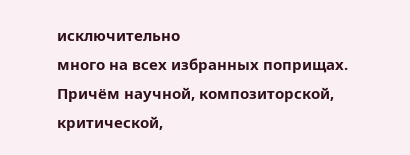исключительно
много на всех избранных поприщах. Причём научной, композиторской, критической,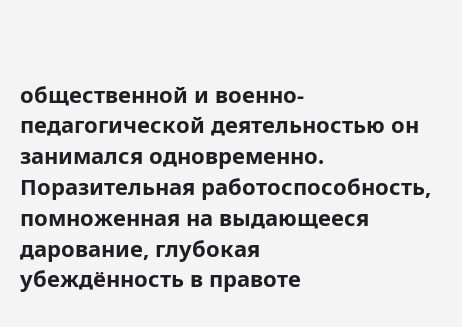общественной и военно-педагогической деятельностью он занимался одновременно.
Поразительная работоспособность, помноженная на выдающееся дарование, глубокая
убеждённость в правоте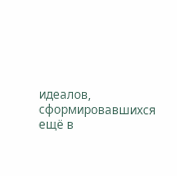идеалов, сформировавшихся ещё в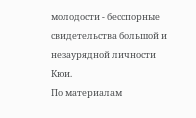молодости - бесспорные
свидетельства большой и незаурядной личности Кюи.
По материалам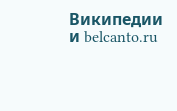Википедии и belcanto.ru